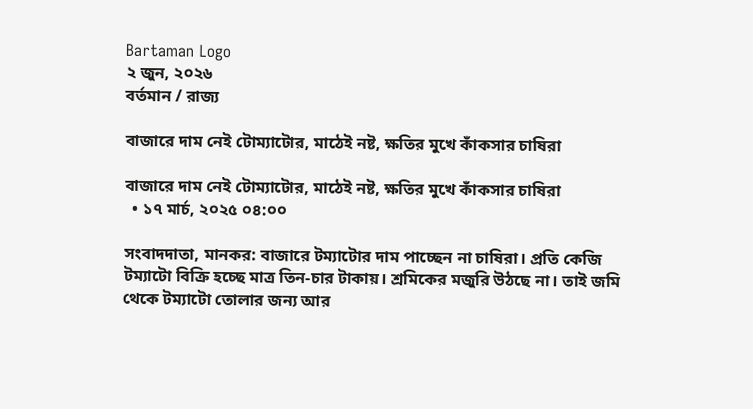Bartaman Logo
২ জুন, ২০২৬
বর্তমান / রাজ্য

বাজারে দাম নেই টোম্যাটোর, মাঠেই নষ্ট, ক্ষতির মুখে কাঁকসার চাষিরা

বাজারে দাম নেই টোম্যাটোর, মাঠেই নষ্ট, ক্ষতির মুখে কাঁকসার চাষিরা
  • ১৭ মার্চ, ২০২৫ ০৪:০০

সংবাদদাতা, মানকর: বাজারে টম্যাটোর দাম পাচ্ছেন না চাষিরা। প্রতি কেজি টম্যাটো বিক্রি হচ্ছে মাত্র তিন-চার টাকায়। শ্রমিকের মজুরি উঠছে না। তাই জমি থেকে টম্যাটো তোলার জন্য আর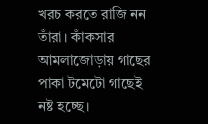খরচ করতে রাজি নন তাঁরা। কাঁকসার আমলাজোড়ায় গাছের পাকা টমেটো গাছেই নষ্ট হচ্ছে।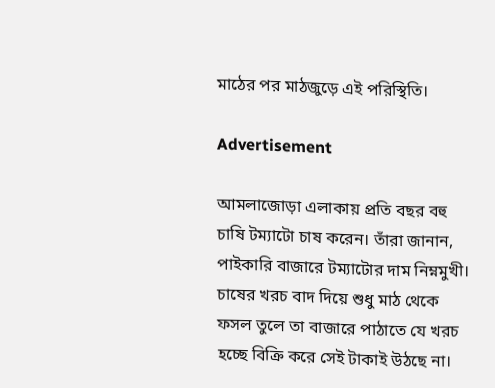মাঠের পর মাঠজুড়ে এই পরিস্থিতি।

Advertisement

আমলাজোড়া এলাকায় প্রতি বছর বহু চাষি টম্যাটো চাষ করেন। তাঁরা জানান, পাইকারি বাজারে টম্যাটোর দাম নিম্নমুখী। চাষের খরচ বাদ দিয়ে শুধু মাঠ থেকে ফসল তুলে তা বাজারে পাঠাতে যে খরচ হচ্ছে বিক্রি করে সেই টাকাই উঠছে না।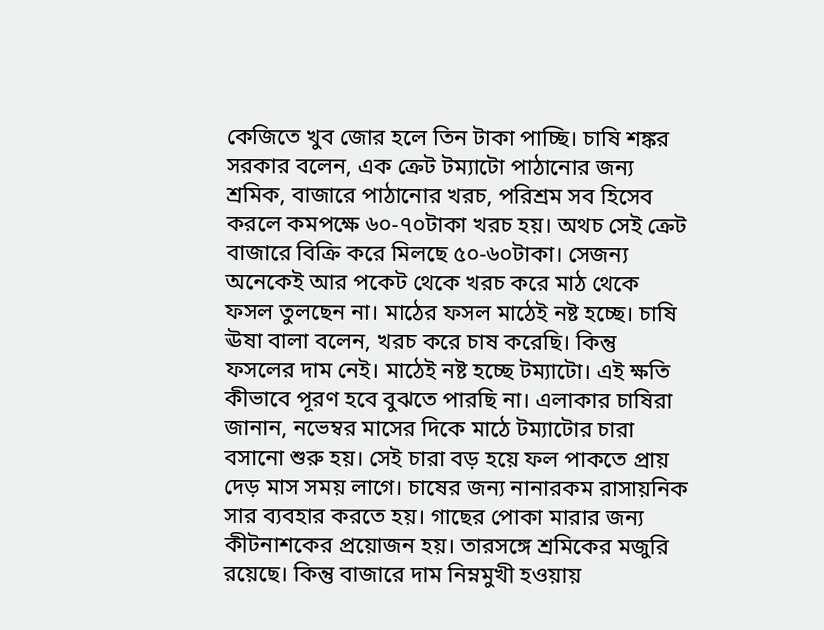কেজিতে খুব জোর হলে তিন টাকা পাচ্ছি। চাষি শঙ্কর সরকার বলেন, এক ক্রেট টম্যাটো পাঠানোর জন্য শ্রমিক, বাজারে পাঠানোর খরচ, পরিশ্রম সব হিসেব করলে কমপক্ষে ৬০-৭০টাকা খরচ হয়। অথচ সেই ক্রেট বাজারে বিক্রি করে মিলছে ৫০-৬০টাকা। সেজন্য অনেকেই আর পকেট থেকে খরচ করে মাঠ থেকে ফসল তুলছেন না। মাঠের ফসল মাঠেই নষ্ট হচ্ছে। চাষি ঊষা বালা বলেন, খরচ করে চাষ করেছি। কিন্তু ফসলের দাম নেই। মাঠেই নষ্ট হচ্ছে টম্যাটো। এই ক্ষতি কীভাবে পূরণ হবে বুঝতে পারছি না। এলাকার চাষিরা জানান, নভেম্বর মাসের দিকে মাঠে টম্যাটোর চারা বসানো শুরু হয়। সেই চারা বড় হয়ে ফল পাকতে প্রায় দেড় মাস সময় লাগে। চাষের জন্য নানারকম রাসায়নিক সার ব্যবহার করতে হয়। গাছের পোকা মারার জন্য কীটনাশকের প্রয়োজন হয়। তারসঙ্গে শ্রমিকের মজুরি রয়েছে। কিন্তু বাজারে দাম নিম্নমুখী হওয়ায়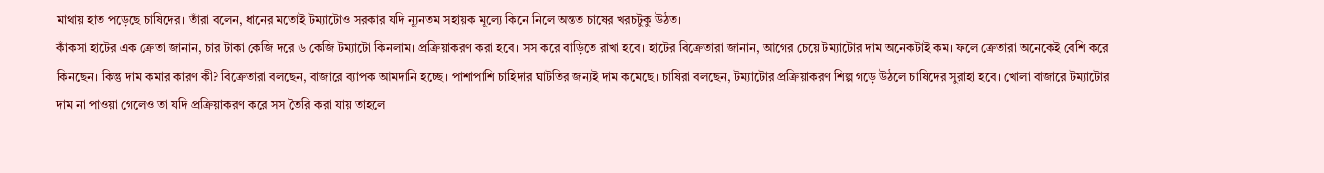মাথায় হাত পড়েছে চাষিদের। তাঁরা বলেন, ধানের মতোই টম্যাটোও সরকার যদি ন্যূনতম সহায়ক মূল্যে কিনে নিলে অন্তত চাষের খরচটুকু উঠত।
কাঁকসা হাটের এক ক্রেতা জানান, চার টাকা কেজি দরে ৬ কেজি টম্যাটো কিনলাম। প্রক্রিয়াকরণ করা হবে। সস করে বাড়িতে রাখা হবে। হাটের বিক্রেতারা জানান, আগের চেয়ে টম্যাটোর দাম অনেকটাই কম। ফলে ক্রেতারা অনেকেই বেশি করে কিনছেন। কিন্তু দাম কমার কারণ কী? বিক্রেতারা বলছেন, বাজারে ব্যাপক আমদানি হচ্ছে। পাশাপাশি চাহিদার ঘাটতির জন্যই দাম কমেছে। চাষিরা বলছেন, টম্যাটোর প্রক্রিয়াকরণ শিল্প গড়ে উঠলে চাষিদের সুরাহা হবে। খোলা বাজারে টম্যাটোর দাম না পাওয়া গেলেও তা যদি প্রক্রিয়াকরণ করে সস তৈরি করা যায় তাহলে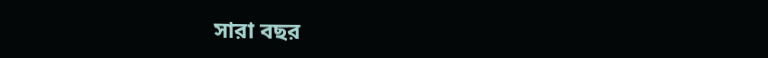সারা বছর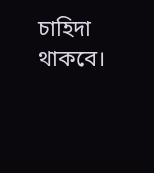চাহিদা থাকবে।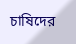চাষিদের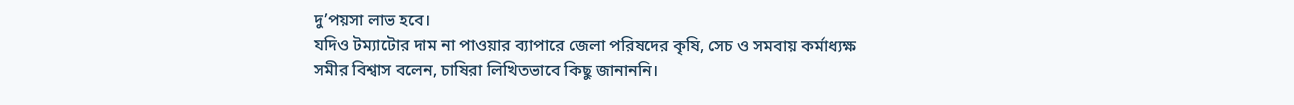দু’পয়সা লাভ হবে।
যদিও টম্যাটোর দাম না পাওয়ার ব্যাপারে জেলা পরিষদের কৃষি, সেচ ও সমবায় কর্মাধ্যক্ষ সমীর বিশ্বাস বলেন, চাষিরা লিখিতভাবে কিছু জানাননি।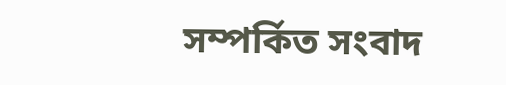সম্পর্কিত সংবাদ